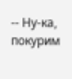-- Ну-ка, покурим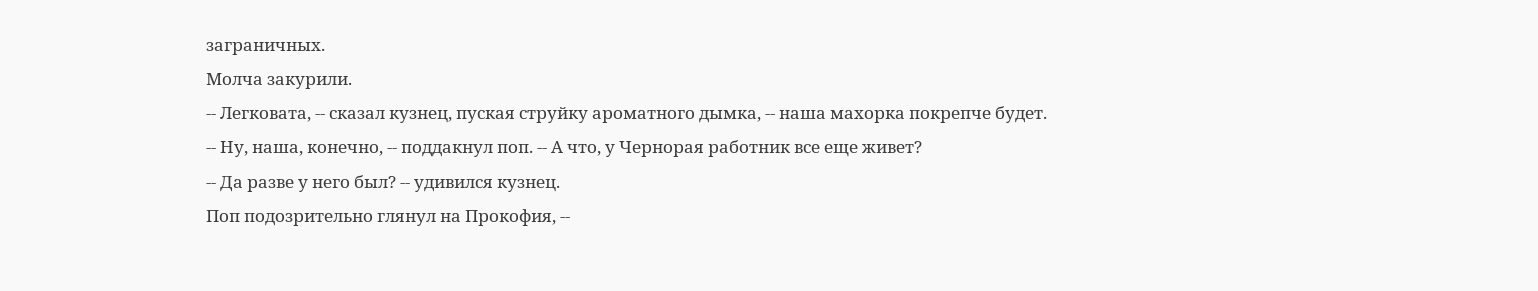заграничных.
Молча закурили.
-- Легковата, -- сказал кузнец, пуская струйку ароматного дымка, -- наша махорка покрепче будет.
-- Ну, наша, конечно, -- поддакнул поп. -- А что, у Чернорая работник все еще живет?
-- Да разве у него был? -- удивился кузнец.
Поп подозрительно глянул на Прокофия, --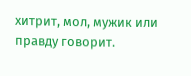хитрит, мол, мужик или правду говорит.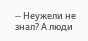-- Неужели не знал? А люди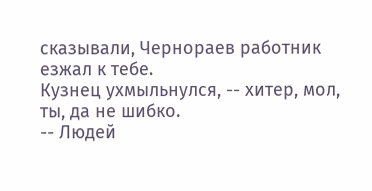сказывали, Чернораев работник езжал к тебе.
Кузнец ухмыльнулся, -- хитер, мол, ты, да не шибко.
-- Людей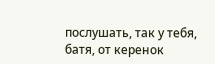послушать, так у тебя, батя, от керенок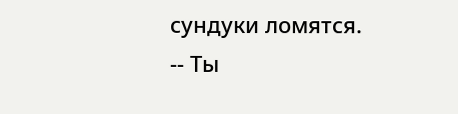сундуки ломятся.
-- Ты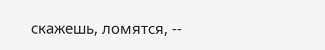скажешь, ломятся, --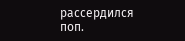рассердился поп.